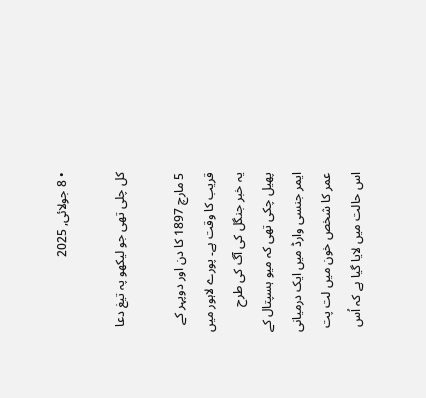• 8 جولائی, 2025

کل چلی تھی جو لیکھو پہ تیغ دعا

5 مارچ 1897 کا دن اور دوپہر کے قریب کا وقت ہے۔ پورے لاہور میں یہ خبر جنگل کی آگ کی طرح پھیل چکی تھی کہ میو ہسپتال کے ایمر جنسی وارڈ میں ایک درمیانی عمر کا شخص خون میں لت پت اس حالت میں لایا گیا ہے کہ اُس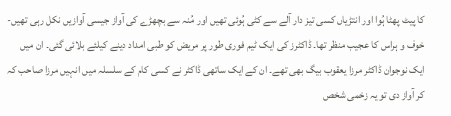کا پیٹ پھٹا ہُوا اور انتڑیاں کسی تیز دار آلے سے کٹی ہُوئی تھیں اور مُنہ سے بچھڑے کی آواز جیسی آوازیں نکل رہی تھیں-خوف و ہراس کا عجیب منظر تھا۔ ڈاکٹرز کی ایک ٹیم فوری طور پر مریض کو طبی امداد دینے کیلئے بلائی گئی۔ ان میں ایک نوجوان ڈاکٹر مرزا یعقوب بیگ بھی تھے۔ ان کے ایک ساتھی ڈاکٹر نے کسی کام کے سلسلہ میں انہیں مرزا صاحب کہ کر آواز دی تو یہ زخمی شخص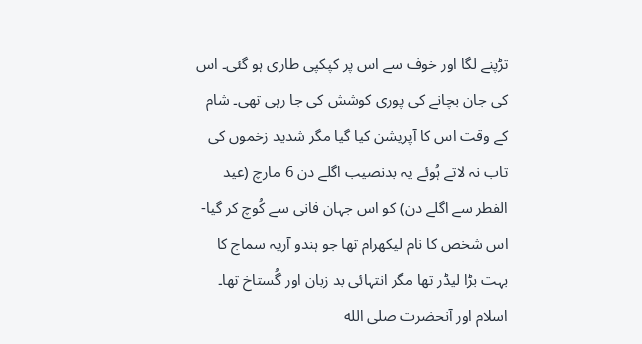تڑپنے لگا اور خوف سے اس پر کپکپی طاری ہو گئی۔ اس کی جان بچانے کی پوری کوشش کی جا رہی تھی۔ شام کے وقت اس کا آپریشن کیا گیا مگر شدید زخموں کی تاب نہ لاتے ہُوئے یہ بدنصیب اگلے دن 6 مارچ (عید الفطر سے اگلے دن) کو اس جہان فانی سے کُوچ کر گیا- اس شخص کا نام لیکھرام تھا جو ہندو آریہ سماج کا بہت بڑا لیڈر تھا مگر انتہائی بد زبان اور گُستاخ تھا۔ اسلام اور آنحضرت صلى الله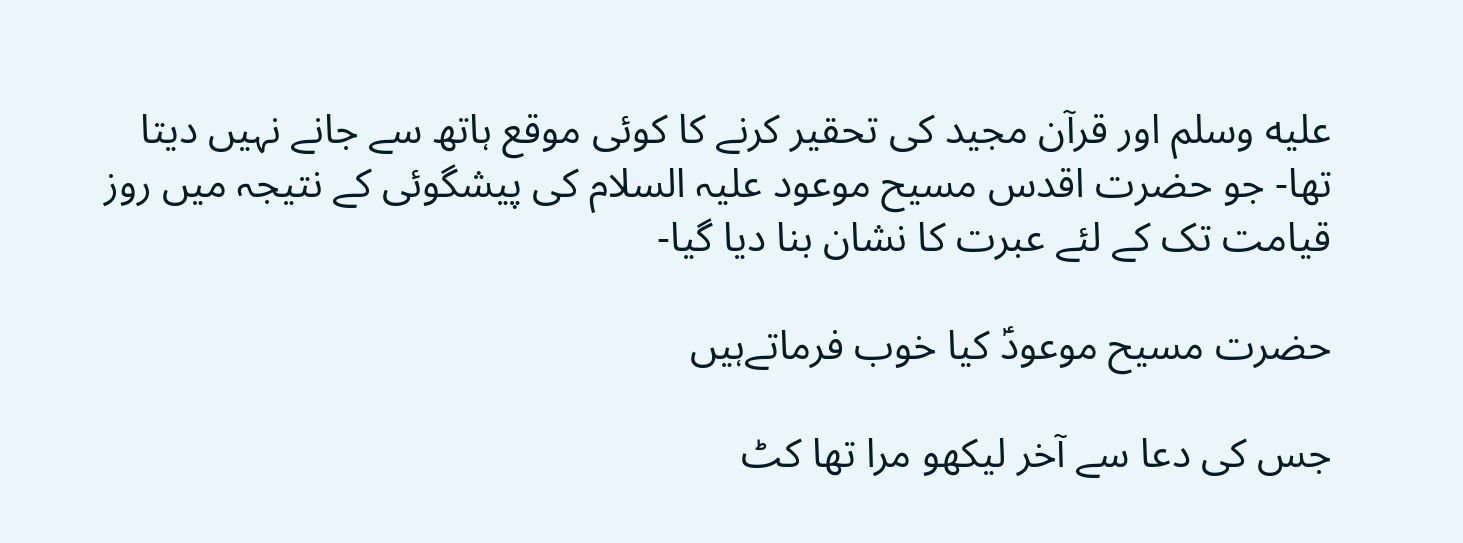عليه وسلم اور قرآن مجید کی تحقیر کرنے کا کوئی موقع ہاتھ سے جانے نہیں دیتا تھا- جو حضرت اقدس مسیح موعود علیہ السلام کی پیشگوئی کے نتیجہ میں روز قیامت تک کے لئے عبرت کا نشان بنا دیا گیا-

حضرت مسیح موعودؑ کیا خوب فرماتےہیں

جس کی دعا سے آخر لیکھو مرا تھا کٹ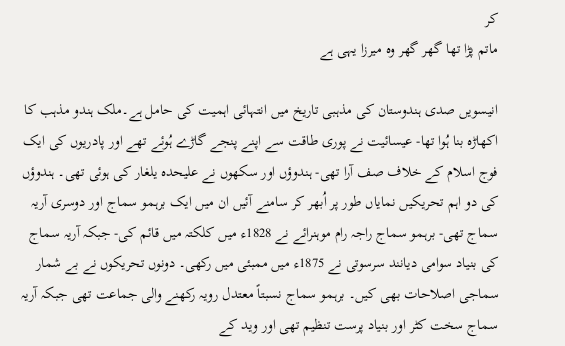کر
ماتم پڑا تھا گھر گھر وہ میرزا یہی ہے

انیسویں صدی ہندوستان کی مذہبی تاریخ میں انتہائی اہمیت کی حامل ہے۔ملک ہندو مذہب کا اکھاڑہ بنا ہُوا تھا- عیسائیت نے پوری طاقت سے اپنے پنجے گاڑے ہُوئے تھے اور پادریوں کی ایک فوج اسلام کے خلاف صف آرا تھی- ہندوؤں اور سکھوں نے علیحدہ یلغار کی ہوئی تھی۔ ہندوؤں کی دو اہم تحریکیں نمایاں طور پر اُبھر کر سامنے آئیں ان میں ایک برہمو سماج اور دوسری آریہ سماج تھی- برہمو سماج راجہ رام موہنرائے نے 1828ء میں کلکتہ میں قائم کی- جبکہ آریہ سماج کی بنیاد سوامی دیانند سرسوتی نے 1875ء میں ممبئی میں رکھی۔ دونوں تحریکوں نے بے شمار سماجی اصلاحات بھی کیں۔ برہمو سماج نسبتاً معتدل رویہ رکھنے والی جماعت تھی جبکہ آریہ سماج سخت کٹر اور بنیاد پرست تنظیم تھی اور وید کے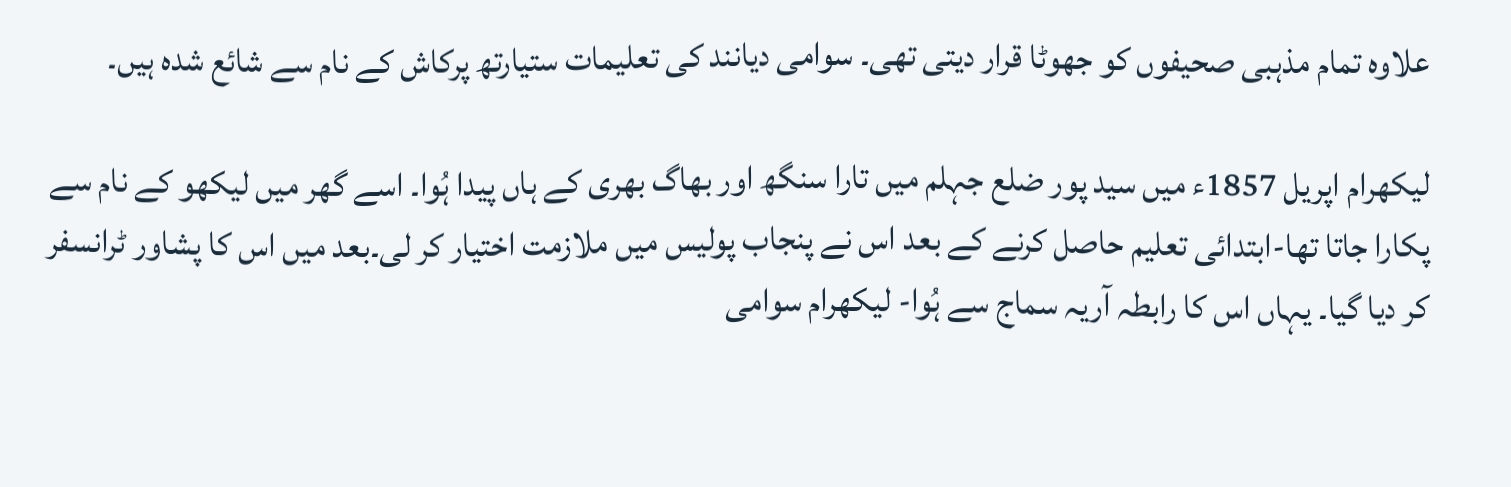علاوہ تمام مذہبی صحیفوں کو جھوٹا قرار دیتی تھی۔ سوامی دیانند کی تعلیمات ستیارتھ پرکاش کے نام سے شائع شدہ ہیں۔

لیکھرام اپریل 1857ء میں سید پور ضلع جہلم میں تارا سنگھ اور بھاگ بھری کے ہاں پیدا ہُوا۔ اسے گھر میں لیکھو کے نام سے پکارا جاتا تھا-ابتدائی تعلیم حاصل کرنے کے بعد اس نے پنجاب پولیس میں ملازمت اختیار کر لی۔بعد میں اس کا پشاور ٹرانسفر کر دیا گیا۔ یہاں اس کا رابطہ آریہ سماج سے ہُوا- لیکھرام سوامی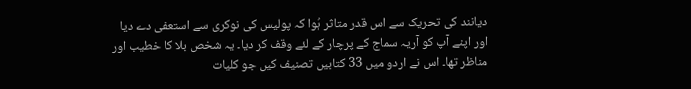دیانند کی تحریک سے اس قدر متاثر ہُوا کہ پولیس کی نوکری سے استعفی دے دیا اور اپنے آپ کو آریہ سماج کے پرچار کے لئے وقف کر دیا۔ یہ شخص بلا کا خطیب اور مناظر تھا۔ اس نے اردو میں 33 کتابیں تصنیف کیں جو کلیات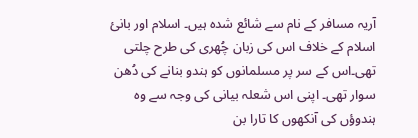آریہ مسافر کے نام سے شائع شدہ ہیں۔ اسلام اور بانئ اسلام کے خلاف اس کی زبان چُھری کی طرح چلتی تھی۔اس کے سر پر مسلمانوں کو ہندو بنانے کی دُھن سوار تھی۔ اپنی اس شعلہ بیانی کی وجہ سے وہ ہندوؤں کی آنکھوں کا تارا بن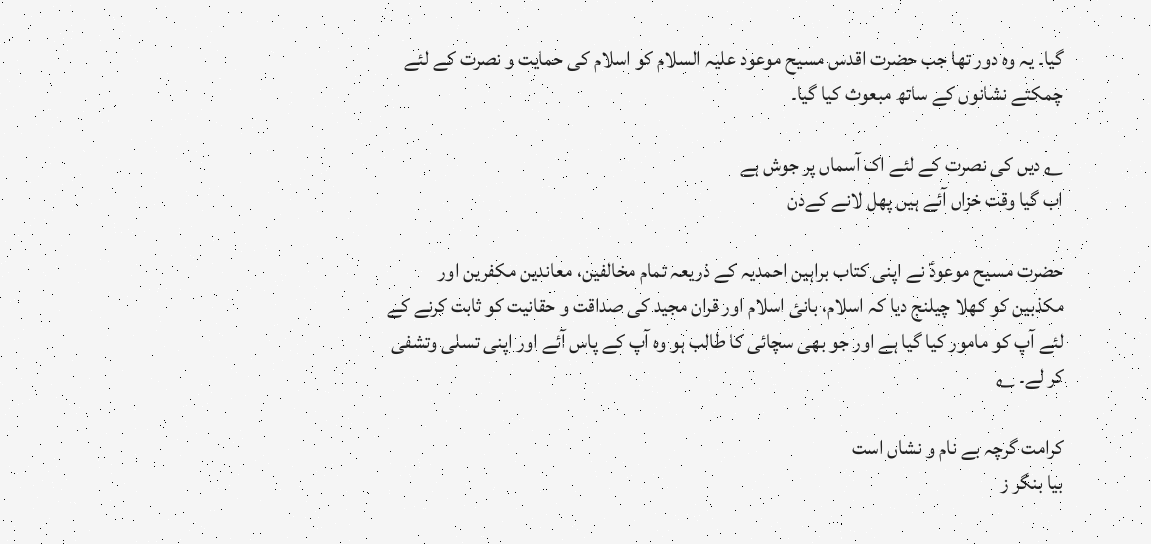گیا۔ یہ وہ دور تھا جب حضرت اقدس مسیح موعود علیہ السلام کو اسلام کی حمایت و نصرت کے لئے چمکتے نشانوں کے ساتھ مبعوث کیا گیا۔

؂ دیں کی نصرت کے لئے اک آسماں پر جوش ہے
اب گیا وقت خزاں آئے ہیں پھل لانے کےدن

حضرت مسیح موعودؑ نے اپنی کتاب براہین احمدیہ کے ذریعہ تمام مخالفین، معاندین مکفرین اور مکذبین کو کھلا چیلنج دیا کہ اسلام، بانئ اسلام اور قران مجید کی صداقت و حقانیت کو ثابت کرنے کے لئے آپ کو مامور کیا گیا ہے اور جو بھی سچائی کا طالب ہو وہ آپ کے پاس آئے اور اپنی تسلی وتشفی کر لے۔ ؂

کرامت گرچہ بے نام و نشاں است
بیا بنگر ز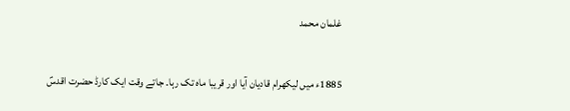غلمان محمد

1885ء میں لیکھرام قادیان آیا اور قریبا ماہ تک رہا۔ جاتے وقت ایک کارڈ حضرت اقدسؑ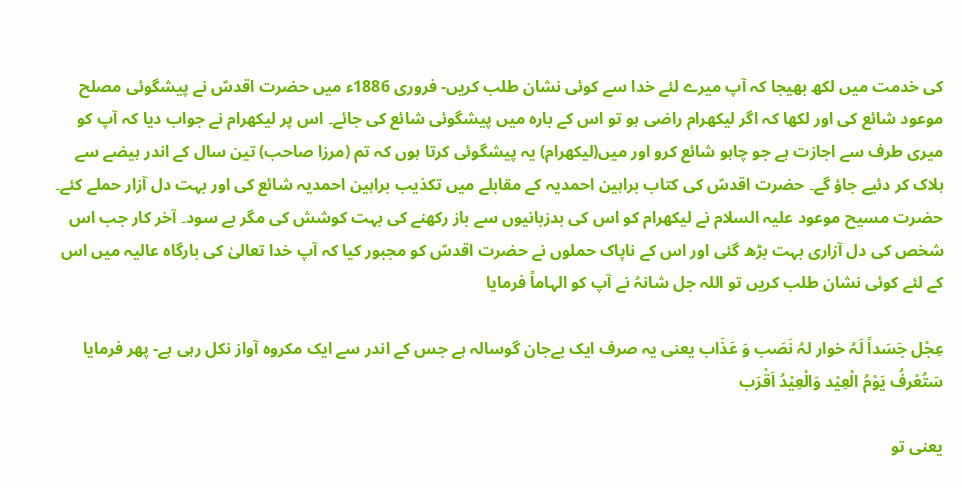کی خدمت میں لکھ بھیجا کہ آپ میرے لئے خدا سے کوئی نشان طلب کریں- فروری 1886ء میں حضرت اقدسؑ نے پیشگوئی مصلح موعود شائع کی اور لکھا کہ اگر لیکھرام راضی ہو تو اس کے بارہ میں پیشگوئی شائع کی جائے۔ اس پر لیکھرام نے جواب دیا کہ آپ کو میری طرف سے اجازت ہے جو چاہو شائع کرو اور میں(لیکھرام) یہ پیشگوئی کرتا ہوں کہ تم (مرزا صاحب) تین سال کے اندر ہیضے سے ہلاک کر دئیے جاؤ گے۔ حضرت اقدسؑ کی کتاب براہین احمدیہ کے مقابلے میں تکذیب براہین احمدیہ شائع کی اور بہت دل آزار حملے کئے۔ حضرت مسیح موعود علیہ السلام نے لیکھرام کو اس کی بدزبانیوں سے باز رکھنے کی بہت کوشش کی مگر بے سود۔ آخر کار جب اس شخص کی دل آزاری بہت بڑھ گئی اور اس کے ناپاک حملوں نے حضرت اقدسؑ کو مجبور کیا کہ آپ خدا تعالیٰ کی بارگاہ عالیہ میں اس کے لئے کوئی نشان طلب کریں تو اللہ جل شانہُ نے آپ کو الہاماً فرمایا

عِجْل جَسَداً لَہُ خوار لہُ نَصَب وَ عَذَاب یعنی یہ صرف ایک بےجان گوسالہ ہے جس کے اندر سے ایک مکروہ آواز نکل رہی ہے- پھر فرمایا سَتُعْرفُ یَوْمُ الْعِیْد وَالْعِیْدُ اَقْرَب

یعنی تو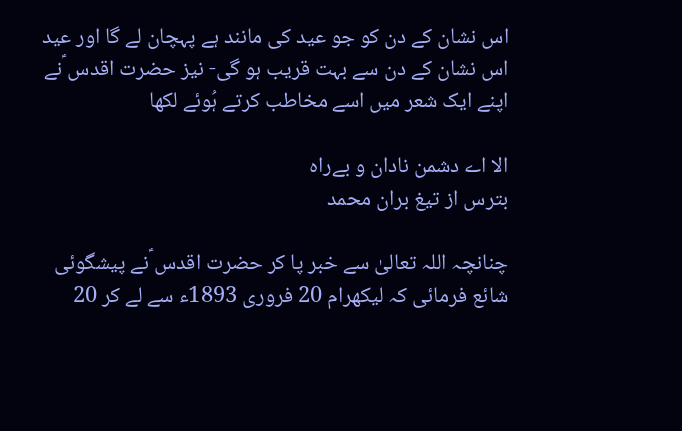اس نشان کے دن کو جو عید کی مانند ہے پہچان لے گا اور عید اس نشان کے دن سے بہت قریب ہو گی- نیز حضرت اقدس ؑنے اپنے ایک شعر میں اسے مخاطب کرتے ہُوئے لکھا

الا اے دشمن نادان و بےراہ
بترس از تیغ بران محمد

چنانچہ اللہ تعالیٰ سے خبر پا کر حضرت اقدس ؑنے پیشگوئی شائع فرمائی کہ لیکھرام 20 فروری 1893ء سے لے کر 20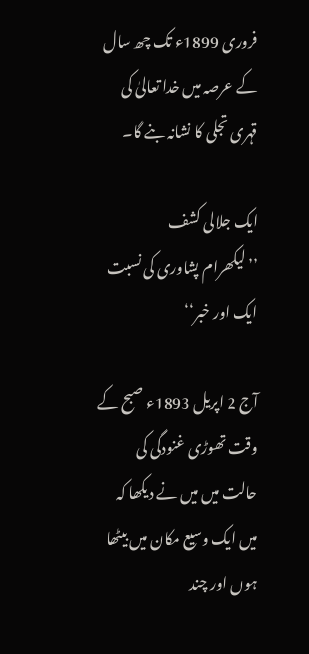فروری 1899ء تک چھ سال کے عرصہ میں خدا تعالیٰ کی قہری تجلی کا نشانہ بنے گا۔

ایک جلالی کشف
’’لیکھرام پشاوری کی نسبت ایک اور خبر‘‘

آج 2 اپریل 1893ء صبح کے وقت تھوڑی غنودگی کی حالت میں میں نے دیکھا کہ میں ایک وسیع مکان میں بیٹھا ہوں اور چند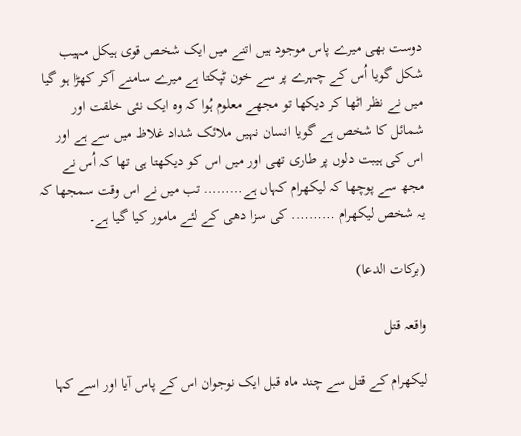دوست بھی میرے پاس موجود ہیں اتنے میں ایک شخص قوی ہیکل مہیب شکل گویا اُس کے چہرے پر سے خون ٹپکتا ہے میرے سامنے آکر کھڑا ہو گیا میں نے نظر اٹھا کر دیکھا تو مجھے معلوم ہُوا کہ وہ ایک نئی خلقت اور شمائل کا شخص ہے گویا انسان نہیں ملائک شداد غلاظ میں سے ہے اور اس کی ہیبت دلوں پر طاری تھی اور میں اس کو دیکھتا ہی تھا کہ اُس نے مجھ سے پوچھا کہ لیکھرام کہاں ہے……… تب میں نے اس وقت سمجھا کہ یہ شخص لیکھرام ………. کی سزا دھی کے لئے مامور کیا گیا ہے۔

(برکات الدعا)

واقعہ قتل

لیکھرام کے قتل سے چند ماہ قبل ایک نوجوان اس کے پاس آیا اور اسے کہا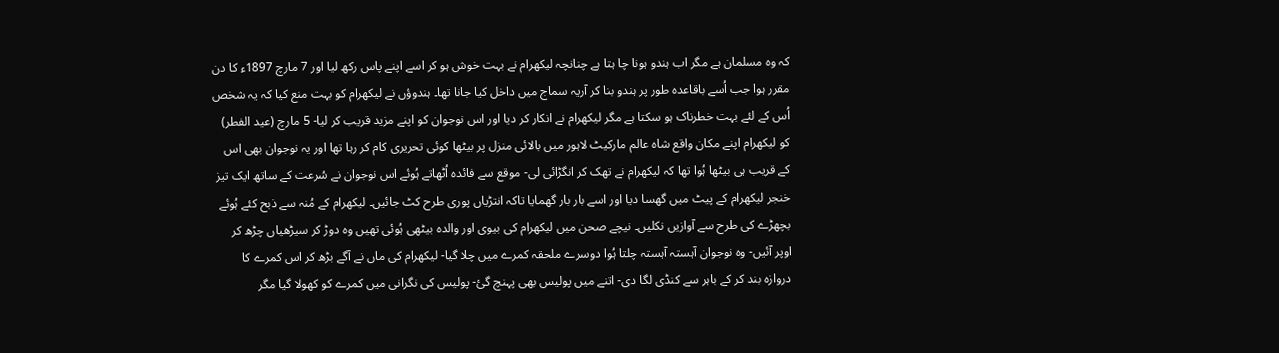کہ وہ مسلمان ہے مگر اب ہندو ہونا چا ہتا ہے چنانچہ لیکھرام نے بہت خوش ہو کر اسے اپنے پاس رکھ لیا اور 7 مارچ 1897ء کا دن مقرر ہوا جب اُسے باقاعدہ طور پر ہندو بنا کر آریہ سماج میں داخل کیا جانا تھا۔ ہندوؤں نے لیکھرام کو بہت منع کیا کہ یہ شخص اُس کے لئے بہت خطرناک ہو سکتا ہے مگر لیکھرام نے انکار کر دیا اور اس نوجوان کو اپنے مزید قریب کر لیا- 5 مارچ (عید الفطر) کو لیکھرام اپنے مکان واقع شاہ عالم مارکیٹ لاہور میں بالائی منزل پر بیٹھا کوئی تحریری کام کر رہا تھا اور یہ نوجوان بھی اس کے قریب ہی بیٹھا ہُوا تھا کہ لیکھرام نے تھک کر انگڑائی لی- موقع سے فائدہ اُٹھاتے ہُوئے اس نوجوان نے سُرعت کے ساتھ ایک تیز خنجر لیکھرام کے پیٹ میں گھسا دیا اور اسے بار بار گھمایا تاکہ انتڑیاں پوری طرح کٹ جائیں۔ لیکھرام کے مُنہ سے ذبح کئے ہُوئے بچھڑے کی طرح سے آوازیں نکلیں۔ نیچے صحن میں لیکھرام کی بیوی اور والدہ بیٹھی ہُوئی تھیں وہ دوڑ کر سیڑھیاں چڑھ کر اوپر آئیں- وہ نوجوان آہستہ آہستہ چلتا ہُوا دوسرے ملحقہ کمرے میں چلا گیا- لیکھرام کی ماں نے آگے بڑھ کر اس کمرے کا دروازہ بند کر کے باہر سے کنڈی لگا دی- اتنے میں پولیس بھی پہنچ گئ- پولیس کی نگرانی میں کمرے کو کھولا گیا مگر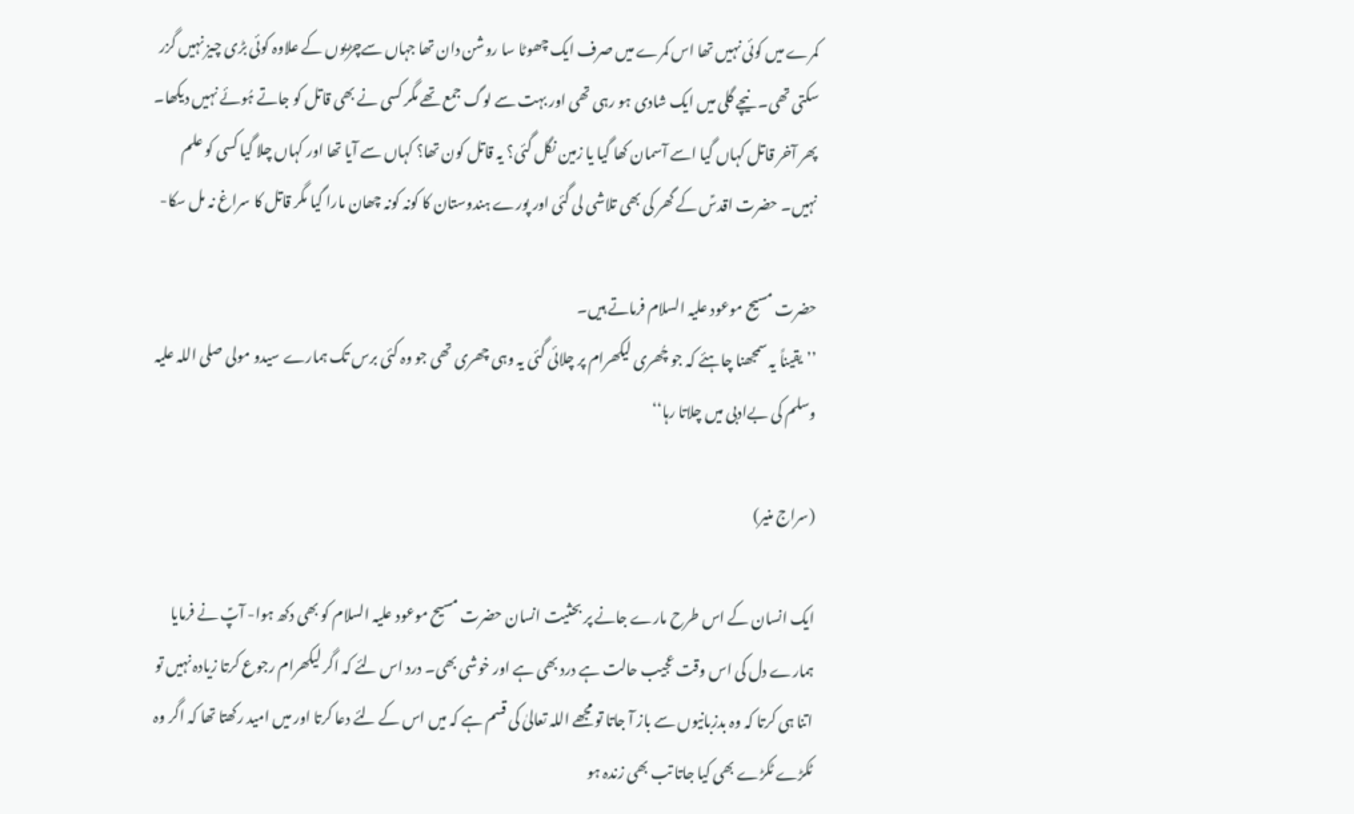کمرے میں کوئی نہیں تھا اس کمرے میں صرف ایک چھوٹا سا روشن دان تھا جہاں سےچڑیوں کے علاوہ کوئی بڑی چیز نہیں گزر سکتی تھی۔ نیچے گلی میں ایک شادی ہو رہی تھی اور بہت سے لوگ جمع تھے مگر کسی نے بھی قاتل کو جاتے ہُوئے نہیں دیکھا۔ پھر آخر قاتل کہاں گیا اسے آسمان کھا گیا یا زمین نگل گئی؟ یہ قاتل کون تھا؟ کہاں سے آیا تھا اور کہاں چلا گیا کسی کو علم نہیں۔ حضرت اقدسؑ کے گھر کی بھی تلاشی لی گئی اور پورے ہندوستان کا کونہ کونہ چھان مارا گیا مگر قاتل کا سراغ نہ مل سکا-

حضرت مسیح موعود علیہ السلام فرماتے ہیں۔
’’یقیناً یہ سمجھنا چاہئے کہ جو چُھری لیکھرام پر چلائی گئی یہ وہی چھری تھی جو وہ کئی برس تک ہمارے سیدو مولی صلی اللہ علیہ وسلم کی بےادبی میں چلاتا رہا‘‘

(سراج منیر)

ایک انسان کے اس طرح مارے جانے پر بحثیت انسان حضرت مسیح موعود علیہ السلام کو بھی دکھ ہوا- آپؑ نے فرمایا
ہمارے دل کی اس وقت عجیب حالت ہے درد بھی ہے اور خوشی بھی۔ درد اس لئے کہ اگر لیکھرام رجوع کرتا زیادہ نہیں تو اتنا ہی کرتا کہ وہ بدزبانیوں سے باز آ جاتا تو مجھے اللہ تعالیٰ کی قسم ہے کہ میں اس کے لئے دعا کرتا اور میں امید رکھتا تھا کہ اگر وہ ٹکڑے ٹکڑے بھی کیا جاتا تب بھی زندہ ہو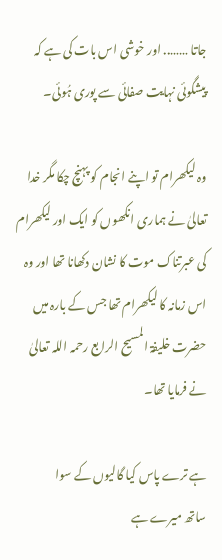جاتا …….. اور خوشی اس بات کی ہے کہ پیشگوئی نہایت صفائی سے پوری ہُوئی۔

وہ لیکھرام تو اپنے انجام کو پہنچ چکا مگر خدا تعالیٰ نے ہماری انکھوں کو ایک اور لیکھرام کی عبرتناک موت کا نشان دکھانا تھا اور وہ اس زمانہ کا لیکھرام تھا جس کے بارہ میں حضرت خلیفۃ المسیح الرابع رحمہ اللہ تعالیٰ نے فرمایا تھا۔

ہے ترے پاس کیا گالیوں کے سوا
ساتھ میرے ہے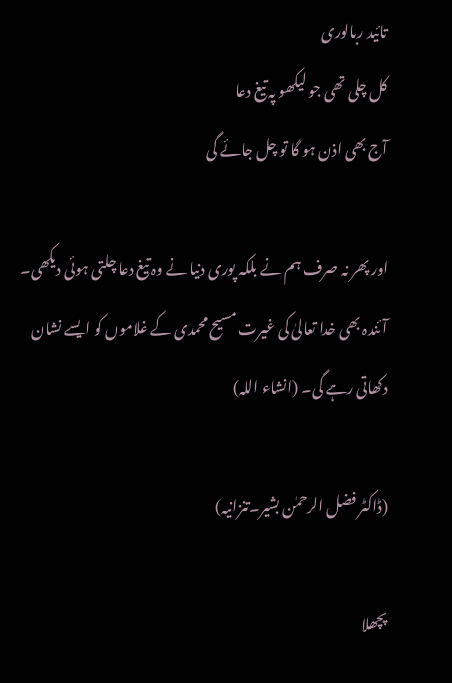تائید ربالوری
کل چلی تھی جو لیکھو پہ تیغ دعا
آج بھی اذن ہو گا تو چل جائے گی

اور پھر نہ صرف ہم نے بلکہ پوری دنیا نے وہ تیغ دعا چلتی ہوئی دیکھی۔ آئندہ بھی خدا تعالیٰ کی غیرت مسیح محمدی کے غلاموں کو ایسے نشان دکھاتی رہے گی۔ (انشاء اللہ)

(ڈاکٹر فضل الرحمٰن بشیر۔تنزانیہ)

پچھلا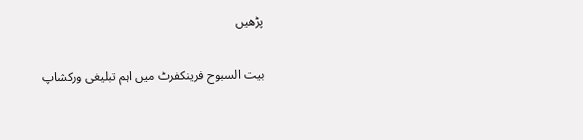پڑھیں

بیت السبوح فرینکفرٹ میں اہم تبلیغی ورکشاپ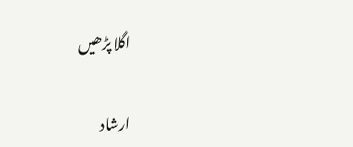اگلا پڑھیں

ارشاد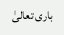باری تعالیٰ